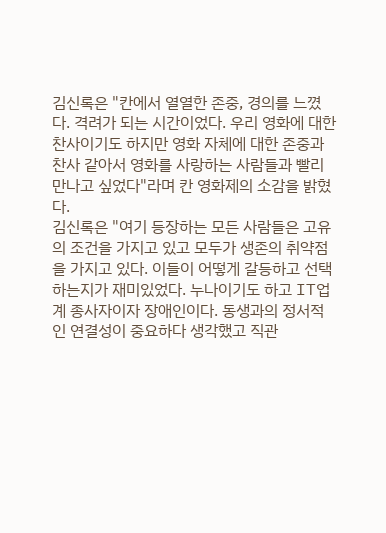김신록은 "칸에서 열열한 존중, 경의를 느꼈다. 격려가 되는 시간이었다. 우리 영화에 대한 찬사이기도 하지만 영화 자체에 대한 존중과 찬사 같아서 영화를 사랑하는 사람들과 빨리 만나고 싶었다"라며 칸 영화제의 소감을 밝혔다.
김신록은 "여기 등장하는 모든 사람들은 고유의 조건을 가지고 있고 모두가 생존의 취약점을 가지고 있다. 이들이 어떻게 갈등하고 선택하는지가 재미있었다. 누나이기도 하고 IT업계 종사자이자 장애인이다. 동생과의 정서적인 연결성이 중요하다 생각했고 직관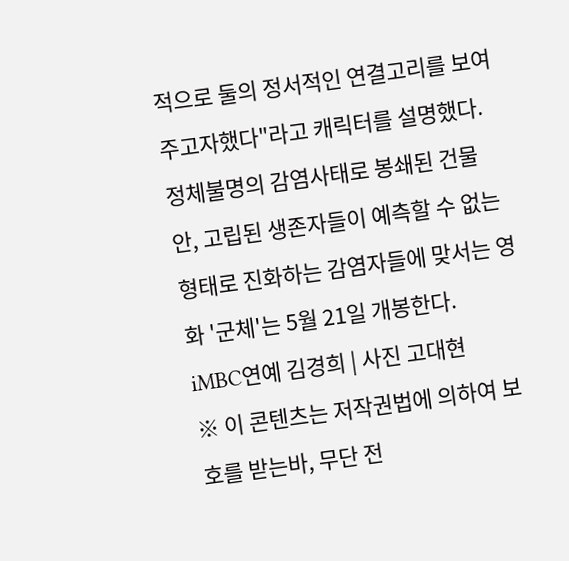적으로 둘의 정서적인 연결고리를 보여주고자했다"라고 캐릭터를 설명했다.
정체불명의 감염사태로 봉쇄된 건물 안, 고립된 생존자들이 예측할 수 없는 형태로 진화하는 감염자들에 맞서는 영화 '군체'는 5월 21일 개봉한다.
iMBC연예 김경희 | 사진 고대현
※ 이 콘텐츠는 저작권법에 의하여 보호를 받는바, 무단 전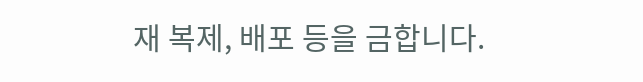재 복제, 배포 등을 금합니다.